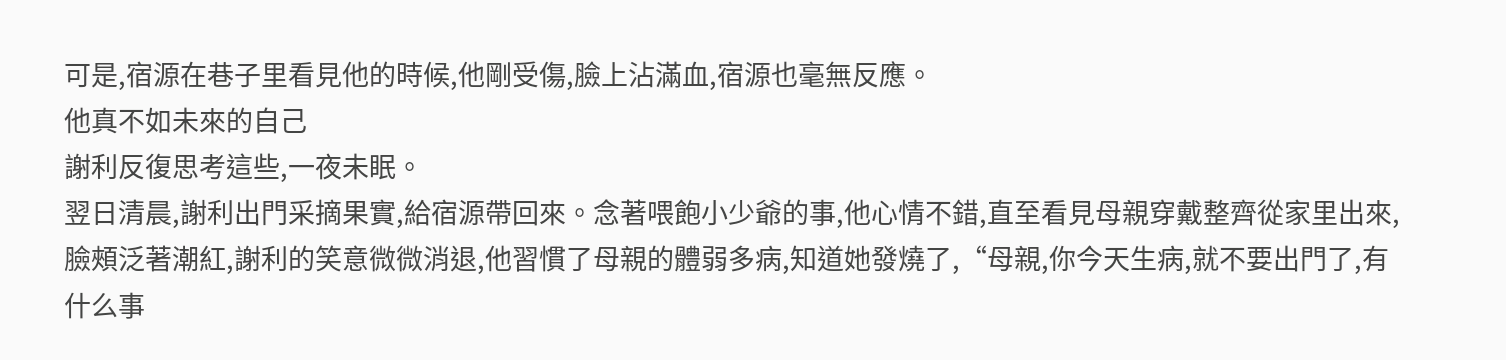可是,宿源在巷子里看見他的時候,他剛受傷,臉上沾滿血,宿源也毫無反應。
他真不如未來的自己
謝利反復思考這些,一夜未眠。
翌日清晨,謝利出門采摘果實,給宿源帶回來。念著喂飽小少爺的事,他心情不錯,直至看見母親穿戴整齊從家里出來,臉頰泛著潮紅,謝利的笑意微微消退,他習慣了母親的體弱多病,知道她發燒了,“母親,你今天生病,就不要出門了,有什么事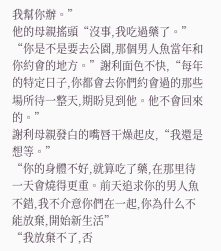我幫你辦。”
他的母親搖頭“沒事,我吃過藥了。”
“你是不是要去公園,那個男人魚當年和你約會的地方。”謝利面色不快,“每年的特定日子,你都會去你們約會過的那些場所待一整天,期盼見到他。他不會回來的。”
謝利母親發白的嘴唇干燥起皮,“我還是想等。”
“你的身體不好,就算吃了藥,在那里待一天會燒得更重。前天追求你的男人魚不錯,我不介意你們在一起,你為什么不能放棄,開始新生活”
“我放棄不了,否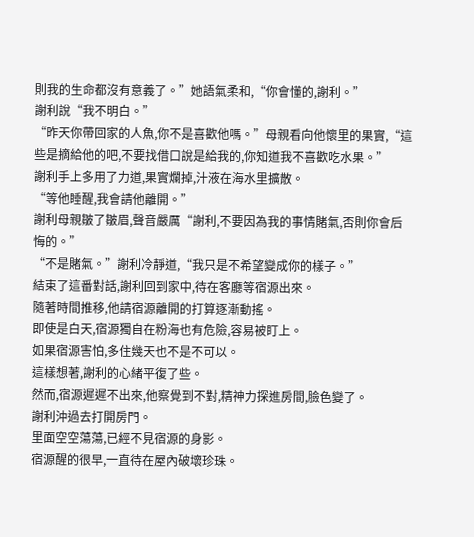則我的生命都沒有意義了。”她語氣柔和,“你會懂的,謝利。”
謝利說“我不明白。”
“昨天你帶回家的人魚,你不是喜歡他嗎。”母親看向他懷里的果實,“這些是摘給他的吧,不要找借口說是給我的,你知道我不喜歡吃水果。”
謝利手上多用了力道,果實爛掉,汁液在海水里擴散。
“等他睡醒,我會請他離開。”
謝利母親皺了皺眉,聲音嚴厲“謝利,不要因為我的事情賭氣,否則你會后悔的。”
“不是賭氣。”謝利冷靜道,“我只是不希望變成你的樣子。”
結束了這番對話,謝利回到家中,待在客廳等宿源出來。
隨著時間推移,他請宿源離開的打算逐漸動搖。
即使是白天,宿源獨自在粉海也有危險,容易被盯上。
如果宿源害怕,多住幾天也不是不可以。
這樣想著,謝利的心緒平復了些。
然而,宿源遲遲不出來,他察覺到不對,精神力探進房間,臉色變了。
謝利沖過去打開房門。
里面空空蕩蕩,已經不見宿源的身影。
宿源醒的很早,一直待在屋內破壞珍珠。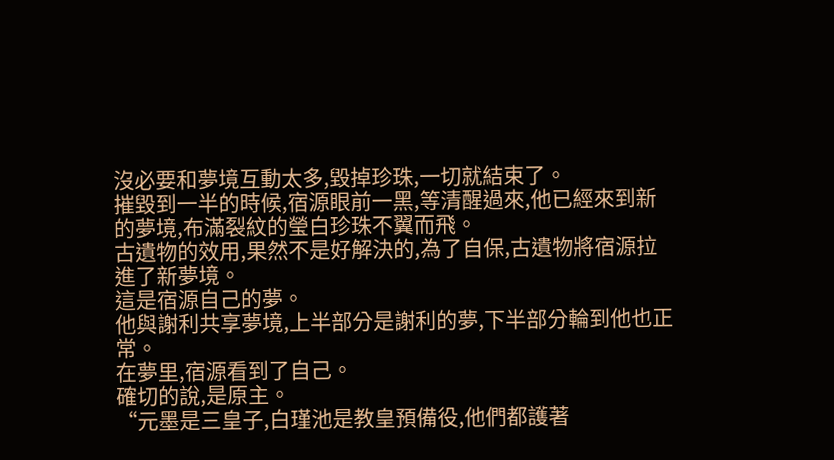沒必要和夢境互動太多,毀掉珍珠,一切就結束了。
摧毀到一半的時候,宿源眼前一黑,等清醒過來,他已經來到新的夢境,布滿裂紋的瑩白珍珠不翼而飛。
古遺物的效用,果然不是好解決的,為了自保,古遺物將宿源拉進了新夢境。
這是宿源自己的夢。
他與謝利共享夢境,上半部分是謝利的夢,下半部分輪到他也正常。
在夢里,宿源看到了自己。
確切的說,是原主。
“元墨是三皇子,白瑾池是教皇預備役,他們都護著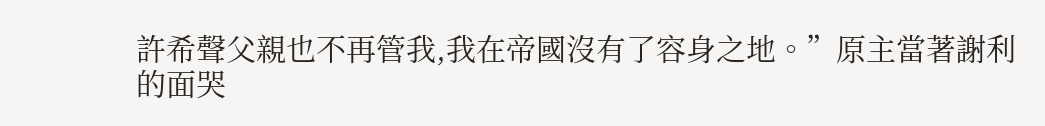許希聲父親也不再管我,我在帝國沒有了容身之地。”原主當著謝利的面哭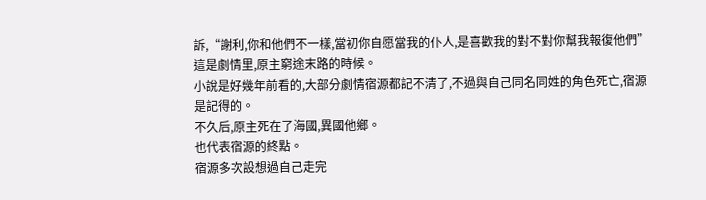訴,“謝利,你和他們不一樣,當初你自愿當我的仆人,是喜歡我的對不對你幫我報復他們”
這是劇情里,原主窮途末路的時候。
小說是好幾年前看的,大部分劇情宿源都記不清了,不過與自己同名同姓的角色死亡,宿源是記得的。
不久后,原主死在了海國,異國他鄉。
也代表宿源的終點。
宿源多次設想過自己走完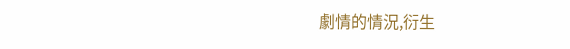劇情的情況,衍生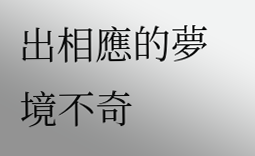出相應的夢境不奇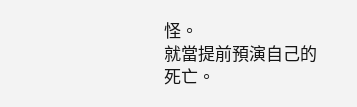怪。
就當提前預演自己的死亡。